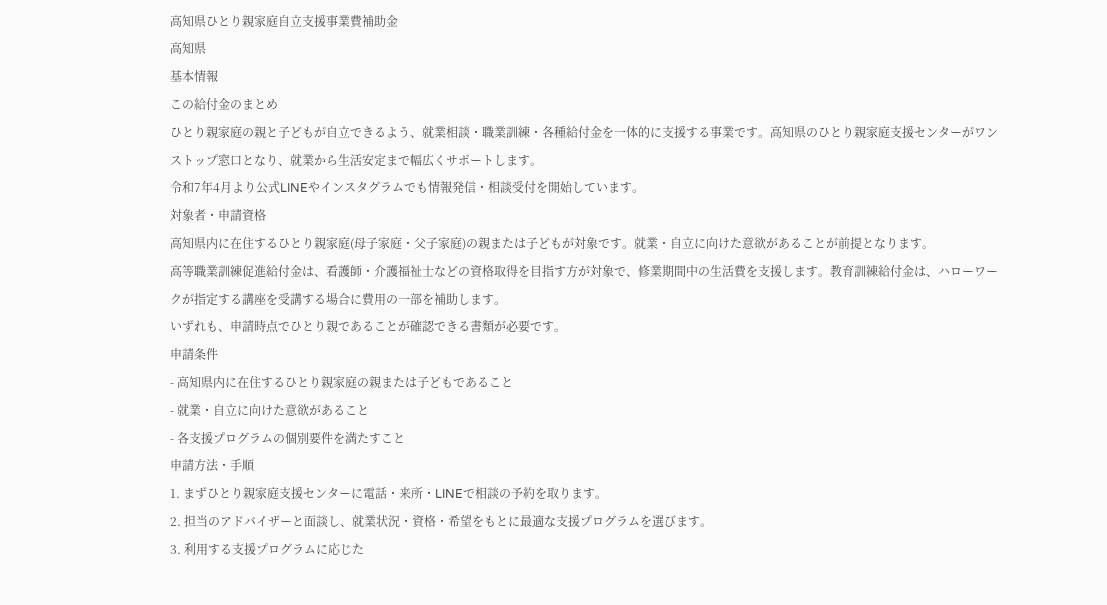高知県ひとり親家庭自立支援事業費補助金
高知県
基本情報
この給付金のまとめ
ひとり親家庭の親と子どもが自立できるよう、就業相談・職業訓練・各種給付金を一体的に支援する事業です。高知県のひとり親家庭支援センターがワンストップ窓口となり、就業から生活安定まで幅広くサポートします。
令和7年4月より公式LINEやインスタグラムでも情報発信・相談受付を開始しています。
対象者・申請資格
高知県内に在住するひとり親家庭(母子家庭・父子家庭)の親または子どもが対象です。就業・自立に向けた意欲があることが前提となります。
高等職業訓練促進給付金は、看護師・介護福祉士などの資格取得を目指す方が対象で、修業期間中の生活費を支援します。教育訓練給付金は、ハローワークが指定する講座を受講する場合に費用の一部を補助します。
いずれも、申請時点でひとり親であることが確認できる書類が必要です。
申請条件
- 高知県内に在住するひとり親家庭の親または子どもであること
- 就業・自立に向けた意欲があること
- 各支援プログラムの個別要件を満たすこと
申請方法・手順
1. まずひとり親家庭支援センターに電話・来所・LINEで相談の予約を取ります。
2. 担当のアドバイザーと面談し、就業状況・資格・希望をもとに最適な支援プログラムを選びます。
3. 利用する支援プログラムに応じた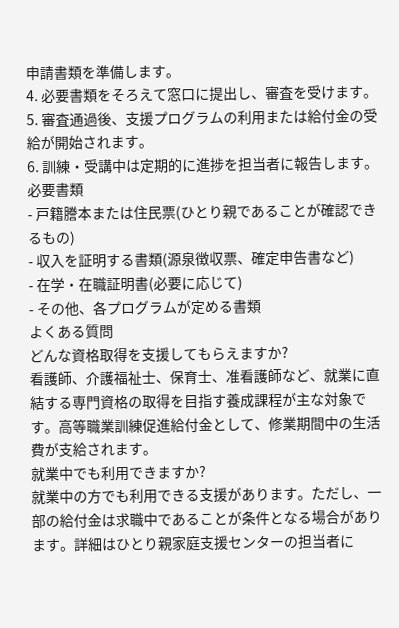申請書類を準備します。
4. 必要書類をそろえて窓口に提出し、審査を受けます。
5. 審査通過後、支援プログラムの利用または給付金の受給が開始されます。
6. 訓練・受講中は定期的に進捗を担当者に報告します。
必要書類
- 戸籍謄本または住民票(ひとり親であることが確認できるもの)
- 収入を証明する書類(源泉徴収票、確定申告書など)
- 在学・在職証明書(必要に応じて)
- その他、各プログラムが定める書類
よくある質問
どんな資格取得を支援してもらえますか?
看護師、介護福祉士、保育士、准看護師など、就業に直結する専門資格の取得を目指す養成課程が主な対象です。高等職業訓練促進給付金として、修業期間中の生活費が支給されます。
就業中でも利用できますか?
就業中の方でも利用できる支援があります。ただし、一部の給付金は求職中であることが条件となる場合があります。詳細はひとり親家庭支援センターの担当者に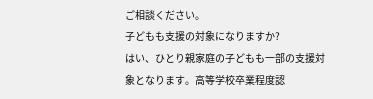ご相談ください。
子どもも支援の対象になりますか?
はい、ひとり親家庭の子どもも一部の支援対象となります。高等学校卒業程度認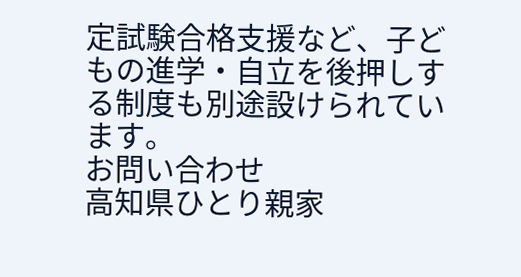定試験合格支援など、子どもの進学・自立を後押しする制度も別途設けられています。
お問い合わせ
高知県ひとり親家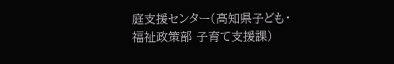庭支援センター(高知県子ども・福祉政策部 子育て支援課)